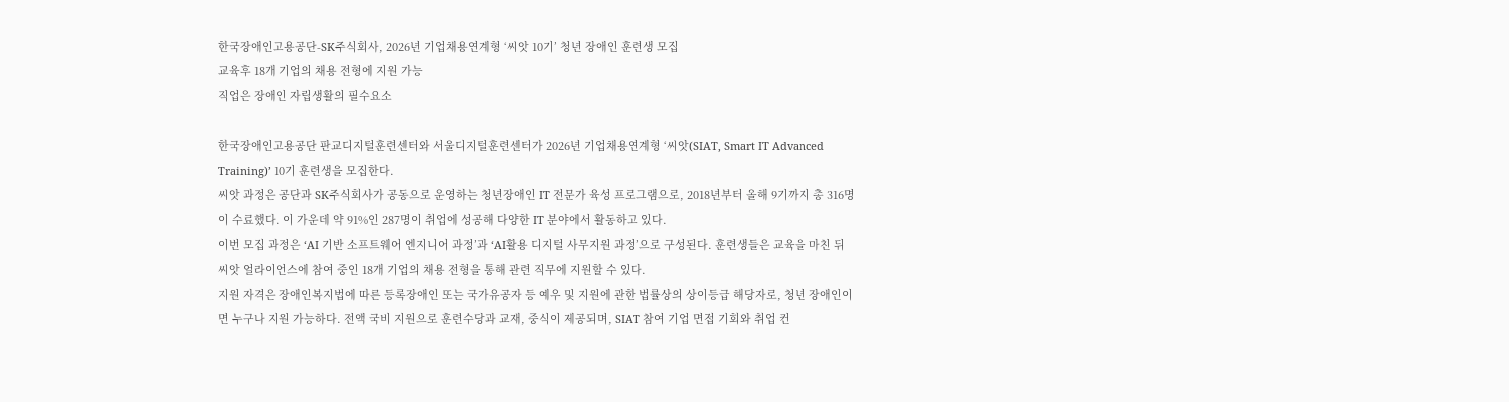한국장애인고용공단-SK주식회사, 2026년 기업채용연계형 ‘씨앗 10기’ 청년 장애인 훈련생 모집
교육후 18개 기업의 채용 전형에 지원 가능
직업은 장애인 자립생활의 필수요소

한국장애인고용공단 판교디지털훈련센터와 서울디지털훈련센터가 2026년 기업채용연계형 ‘씨앗(SIAT, Smart IT Advanced Training)’ 10기 훈련생을 모집한다.
씨앗 과정은 공단과 SK주식회사가 공동으로 운영하는 청년장애인 IT 전문가 육성 프로그램으로, 2018년부터 올해 9기까지 총 316명이 수료했다. 이 가운데 약 91%인 287명이 취업에 성공해 다양한 IT 분야에서 활동하고 있다.
이번 모집 과정은 ‘AI 기반 소프트웨어 엔지니어 과정’과 ‘AI활용 디지털 사무지원 과정’으로 구성된다. 훈련생들은 교육을 마친 뒤 씨앗 얼라이언스에 참여 중인 18개 기업의 채용 전형을 통해 관련 직무에 지원할 수 있다.
지원 자격은 장애인복지법에 따른 등록장애인 또는 국가유공자 등 예우 및 지원에 관한 법률상의 상이등급 해당자로, 청년 장애인이면 누구나 지원 가능하다. 전액 국비 지원으로 훈련수당과 교재, 중식이 제공되며, SIAT 참여 기업 면접 기회와 취업 컨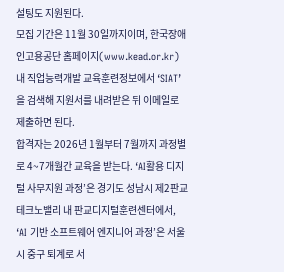설팅도 지원된다.
모집 기간은 11월 30일까지이며, 한국장애인고용공단 홈페이지(www.kead.or.kr) 내 직업능력개발 교육훈련정보에서 ‘SIAT’을 검색해 지원서를 내려받은 뒤 이메일로 제출하면 된다.
합격자는 2026년 1월부터 7월까지 과정별로 4~7개월간 교육을 받는다. ‘AI활용 디지털 사무지원 과정’은 경기도 성남시 제2판교테크노밸리 내 판교디지털훈련센터에서, ‘AI 기반 소프트웨어 엔지니어 과정’은 서울시 중구 퇴계로 서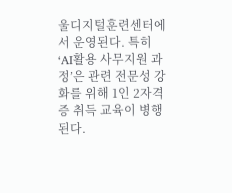울디지털훈련센터에서 운영된다. 특히 ‘AI활용 사무지원 과정’은 관련 전문성 강화를 위해 1인 2자격증 취득 교육이 병행된다.